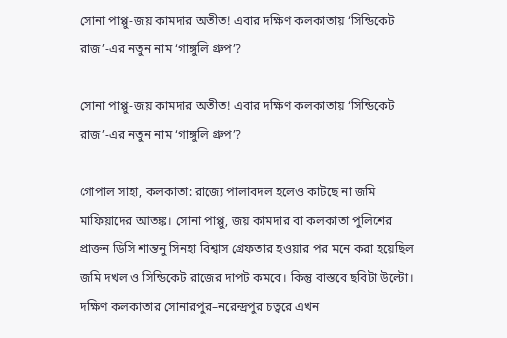সোনা পাপ্পু-জয় কামদার অতীত! এবার দক্ষিণ কলকাতায় ‘সিন্ডিকেট রাজ’-এর নতুন নাম ‘গাঙ্গুলি গ্রুপ’?

সোনা পাপ্পু-জয় কামদার অতীত! এবার দক্ষিণ কলকাতায় ‘সিন্ডিকেট রাজ’-এর নতুন নাম ‘গাঙ্গুলি গ্রুপ’?

গোপাল সাহা, কলকাতা: রাজ্যে পালাবদল হলেও কাটছে না জমি মাফিয়াদের আতঙ্ক। সোনা পাপ্পু, জয় কামদার বা কলকাতা পুলিশের প্রাক্তন ডিসি শান্তনু সিনহা বিশ্বাস গ্রেফতার হওয়ার পর মনে করা হয়েছিল জমি দখল ও সিন্ডিকেট রাজের দাপট কমবে। কিন্তু বাস্তবে ছবিটা উল্টো। দক্ষিণ কলকাতার সোনারপুর–নরেন্দ্রপুর চত্বরে এখন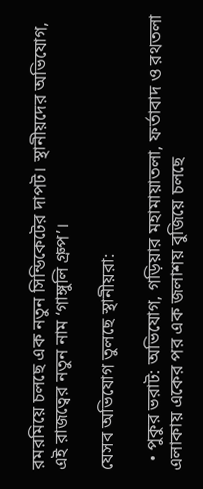রমরমিয়ে চলছে এক নতুন সিন্ডিকেটের দাপট। স্থানীয়দের অভিযোগ, এই রাজত্বের নতুন নাম ‘গাঙ্গুলি গ্রুপ’।

যেসব অভিযোগ তুলছে স্থানীয়রা:

  • পুকুর ভরাট: অভিযোগ, গড়িয়ার মহামায়াতলা, ফর্তাবাদ ও রথতলা এলাকায় একের পর এক জলাশয় বুজিয়ে চলছে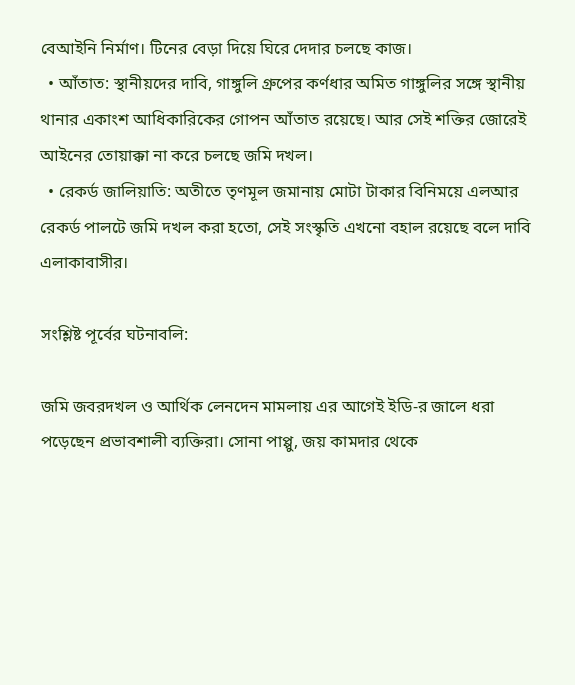বেআইনি নির্মাণ। টিনের বেড়া দিয়ে ঘিরে দেদার চলছে কাজ।
  • আঁতাত: স্থানীয়দের দাবি, গাঙ্গুলি গ্রুপের কর্ণধার অমিত গাঙ্গুলির সঙ্গে স্থানীয় থানার একাংশ আধিকারিকের গোপন আঁতাত রয়েছে। আর সেই শক্তির জোরেই আইনের তোয়াক্কা না করে চলছে জমি দখল।
  • রেকর্ড জালিয়াতি: অতীতে তৃণমূল জমানায় মোটা টাকার বিনিময়ে এলআর রেকর্ড পালটে জমি দখল করা হতো, সেই সংস্কৃতি এখনো বহাল রয়েছে বলে দাবি এলাকাবাসীর।

সংশ্লিষ্ট পূর্বের ঘটনাবলি:

জমি জবরদখল ও আর্থিক লেনদেন মামলায় এর আগেই ইডি-র জালে ধরা পড়েছেন প্রভাবশালী ব্যক্তিরা। সোনা পাপ্পু, জয় কামদার থেকে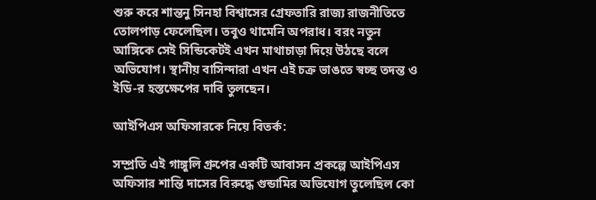শুরু করে শান্তনু সিনহা বিশ্বাসের গ্রেফতারি রাজ্য রাজনীতিতে তোলপাড় ফেলেছিল। তবুও থামেনি অপরাধ। বরং নতুন আঙ্গিকে সেই সিন্ডিকেটই এখন মাথাচাড়া দিয়ে উঠছে বলে অভিযোগ। স্থানীয় বাসিন্দারা এখন এই চক্র ভাঙতে স্বচ্ছ তদন্ত ও ইডি-র হস্তক্ষেপের দাবি তুলছেন।

আইপিএস অফিসারকে নিয়ে বিতর্ক:

সম্প্রতি এই গাঙ্গুলি গ্রুপের একটি আবাসন প্রকল্পে আইপিএস অফিসার শান্তি দাসের বিরুদ্ধে গুন্ডামির অভিযোগ তুলেছিল কো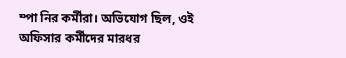ম্পা নির কর্মীরা। অভিযোগ ছিল, ওই অফিসার কর্মীদের মারধর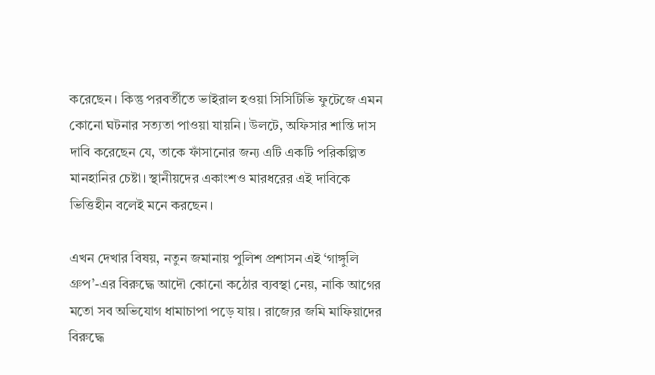করেছেন। কিন্তু পরবর্তীতে ভাইরাল হওয়া সিসিটিভি ফুটেজে এমন কোনো ঘটনার সত্যতা পাওয়া যায়নি। উলটে, অফিসার শান্তি দাস দাবি করেছেন যে, তাকে ফাঁসানোর জন্য এটি একটি পরিকল্পিত মানহানির চেষ্টা। স্থানীয়দের একাংশও মারধরের এই দাবিকে ভিত্তিহীন বলেই মনে করছেন।

এখন দেখার বিষয়, নতুন জমানায় পুলিশ প্রশাসন এই ‘গাঙ্গুলি গ্রুপ’-এর বিরুদ্ধে আদৌ কোনো কঠোর ব্যবস্থা নেয়, নাকি আগের মতো সব অভিযোগ ধামাচাপা পড়ে যায়। রাজ্যের জমি মাফিয়াদের বিরুদ্ধে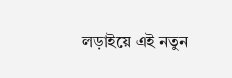লড়াইয়ে এই নতুন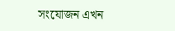সংযোজন এখন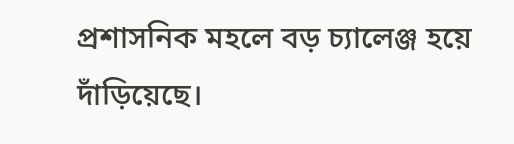প্রশাসনিক মহলে বড় চ্যালেঞ্জ হয়ে দাঁড়িয়েছে।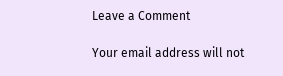Leave a Comment

Your email address will not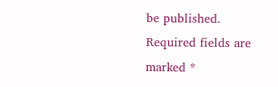be published. Required fields are marked *